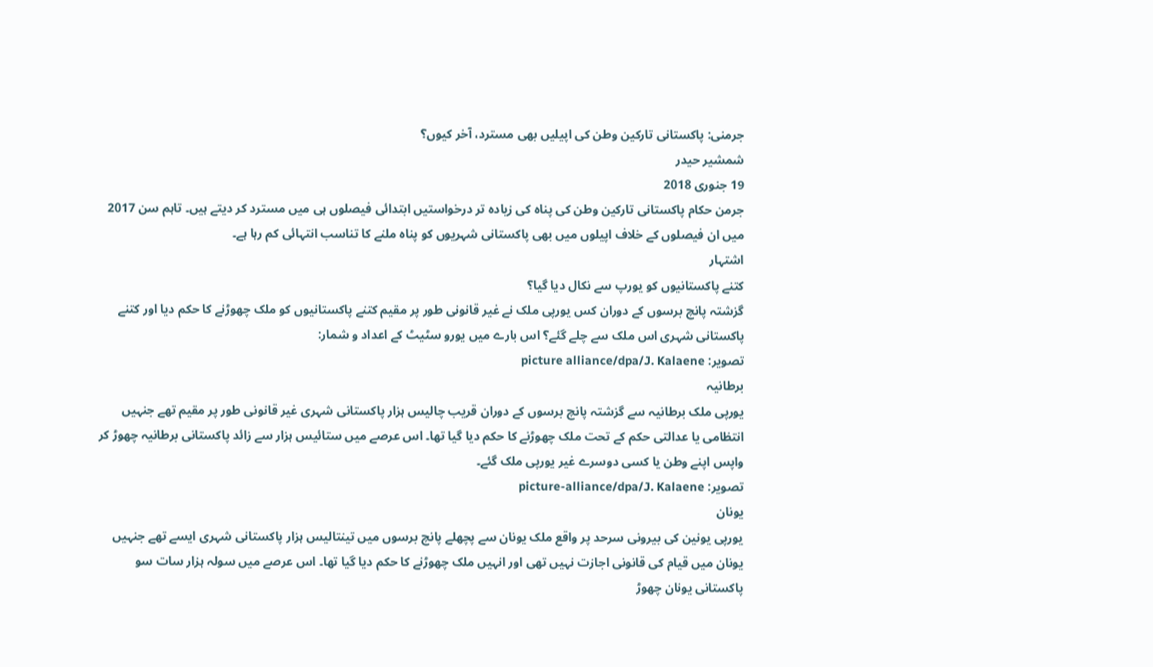جرمنی: پاکستانی تارکین وطن کی اپیلیں بھی مسترد، آخر کیوں؟
شمشیر حیدر
19 جنوری 2018
جرمن حکام پاکستانی تارکین وطن کی پناہ کی زیادہ تر درخواستیں ابتدائی فیصلوں ہی میں مسترد کر دیتے ہیں۔ تاہم سن 2017 میں ان فیصلوں کے خلاف اپیلوں میں بھی پاکستانی شہریوں کو پناہ ملنے کا تناسب انتہائی کم رہا ہے۔
اشتہار
کتنے پاکستانیوں کو یورپ سے نکال دیا گیا؟
گزشتہ پانچ برسوں کے دوران کس یورپی ملک نے غیر قانونی طور پر مقیم کتنے پاکستانیوں کو ملک چھوڑنے کا حکم دیا اور کتنے پاکستانی شہری اس ملک سے چلے گئے؟ اس بارے میں یورو سٹیٹ کے اعداد و شمار:
تصویر: picture alliance/dpa/J. Kalaene
برطانیہ
یورپی ملک برطانیہ سے گزشتہ پانچ برسوں کے دوران قریب چالیس ہزار پاکستانی شہری غیر قانونی طور پر مقیم تھے جنہیں انتظامی یا عدالتی حکم کے تحت ملک چھوڑنے کا حکم دیا گیا تھا۔ اس عرصے میں ستائیس ہزار سے زائد پاکستانی برطانیہ چھوڑ کر واپس اپنے وطن یا کسی دوسرے غیر یورپی ملک گئے۔
تصویر: picture-alliance/dpa/J. Kalaene
یونان
یورپی یونین کی بیرونی سرحد پر واقع ملک یونان سے پچھلے پانچ برسوں میں تینتالیس ہزار پاکستانی شہری ایسے تھے جنہیں یونان میں قیام کی قانونی اجازت نہیں تھی اور انہیں ملک چھوڑنے کا حکم دیا گیا تھا۔ اس عرصے میں سولہ ہزار سات سو پاکستانی یونان چھوڑ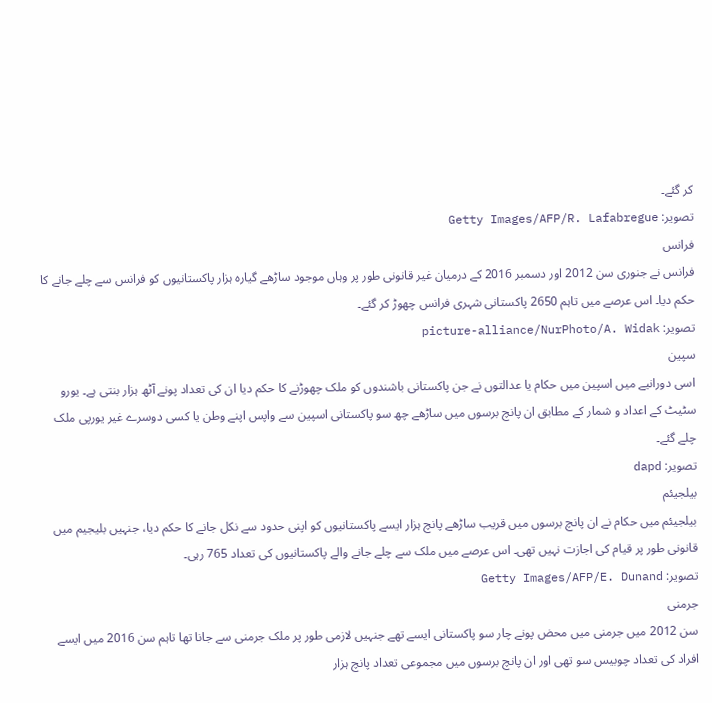کر گئے۔
تصویر: Getty Images/AFP/R. Lafabregue
فرانس
فرانس نے جنوری سن 2012 اور دسمبر 2016 کے درمیان غیر قانونی طور پر وہاں موجود ساڑھے گیارہ ہزار پاکستانیوں کو فرانس سے چلے جانے کا حکم دیا۔ اس عرصے میں تاہم 2650 پاکستانی شہری فرانس چھوڑ کر گئے۔
تصویر: picture-alliance/NurPhoto/A. Widak
سپین
اسی دورانیے میں اسپین میں حکام یا عدالتوں نے جن پاکستانی باشندوں کو ملک چھوڑنے کا حکم دیا ان کی تعداد پونے آٹھ ہزار بنتی ہے۔ یورو سٹیٹ کے اعداد و شمار کے مطابق ان پانچ برسوں میں ساڑھے چھ سو پاکستانی اسپین سے واپس اپنے وطن یا کسی دوسرے غیر یورپی ملک چلے گئے۔
تصویر: dapd
بیلجیئم
بیلجیئم میں حکام نے ان پانچ برسوں میں قریب ساڑھے پانچ ہزار ایسے پاکستانیوں کو اپنی حدود سے نکل جانے کا حکم دیا، جنہیں بلیجیم میں قانونی طور پر قیام کی اجازت نہیں تھی۔ اس عرصے میں ملک سے چلے جانے والے پاکستانیوں کی تعداد 765 رہی۔
تصویر: Getty Images/AFP/E. Dunand
جرمنی
سن 2012 میں جرمنی میں محض پونے چار سو پاکستانی ایسے تھے جنہیں لازمی طور پر ملک جرمنی سے جانا تھا تاہم سن 2016 میں ایسے افراد کی تعداد چوبیس سو تھی اور ان پانچ برسوں میں مجموعی تعداد پانچ ہزار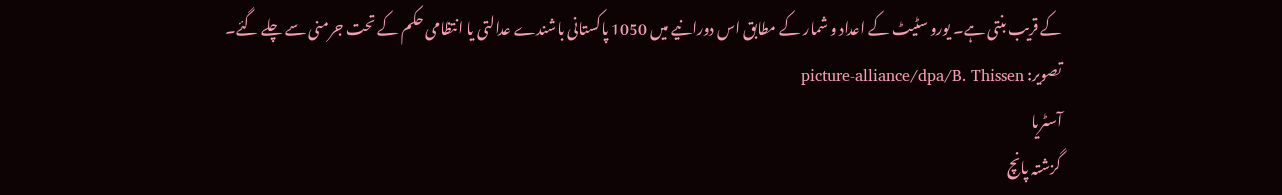کے قریب بنتی ہے۔ یورو سٹیٹ کے اعداد و شمار کے مطابق اس دورانیے میں 1050 پاکستانی باشندے عدالتی یا انتظامی حکم کے تحت جرمنی سے چلے گئے۔
تصویر: picture-alliance/dpa/B. Thissen
آسٹریا
گزشتہ پانچ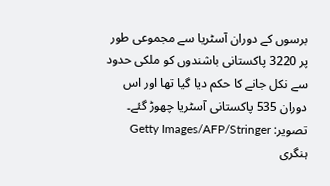برسوں کے دوران آسٹریا سے مجموعی طور پر 3220 پاکستانی باشندوں کو ملکی حدود سے نکل جانے کا حکم دیا گیا تھا اور اس دوران 535 پاکستانی آسٹریا چھوڑ گئے۔
تصویر: Getty Images/AFP/Stringer
ہنگری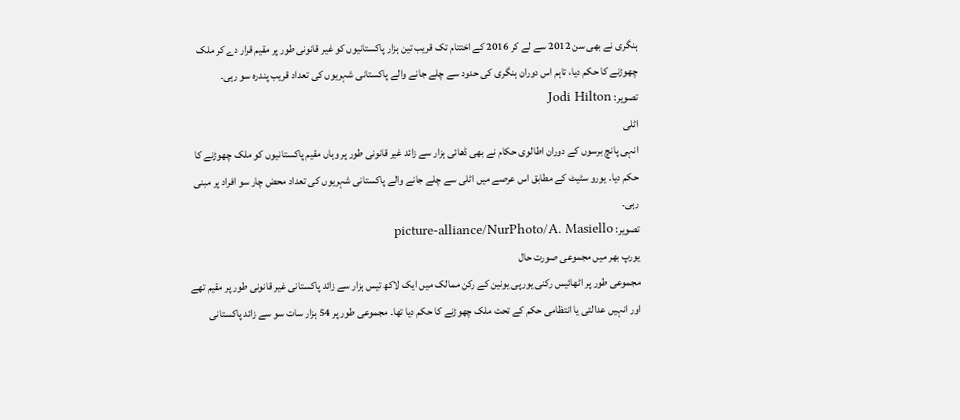ہنگری نے بھی سن 2012 سے لے کر 2016 کے اختتام تک قریب تین ہزار پاکستانیوں کو غیر قانونی طور پر مقیم قرار دے کر ملک چھوڑنے کا حکم دیا، تاہم اس دوران ہنگری کی حدود سے چلے جانے والے پاکستانی شہریوں کی تعداد قریب پندرہ سو رہی۔
تصویر: Jodi Hilton
اٹلی
انہی پانچ برسوں کے دوران اطالوی حکام نے بھی ڈھائی ہزار سے زائد غیر قانونی طور پر وہاں مقیم پاکستانیوں کو ملک چھوڑنے کا حکم دیا۔ یورو سٹیٹ کے مطابق اس عرصے میں اٹلی سے چلے جانے والے پاکستانی شہریوں کی تعداد محض چار سو افراد پر مبنی رہی۔
تصویر: picture-alliance/NurPhoto/A. Masiello
یورپ بھر میں مجموعی صورت حال
مجموعی طور پر اٹھائیس رکنی یورپی یونین کے رکن ممالک میں ایک لاکھ تیس ہزار سے زائد پاکستانی غیر قانونی طور پر مقیم تھے اور انہیں عدالتی یا انتظامی حکم کے تحت ملک چھوڑنے کا حکم دیا تھا۔ مجموعی طور پر 54 ہزار سات سو سے زائد پاکستانی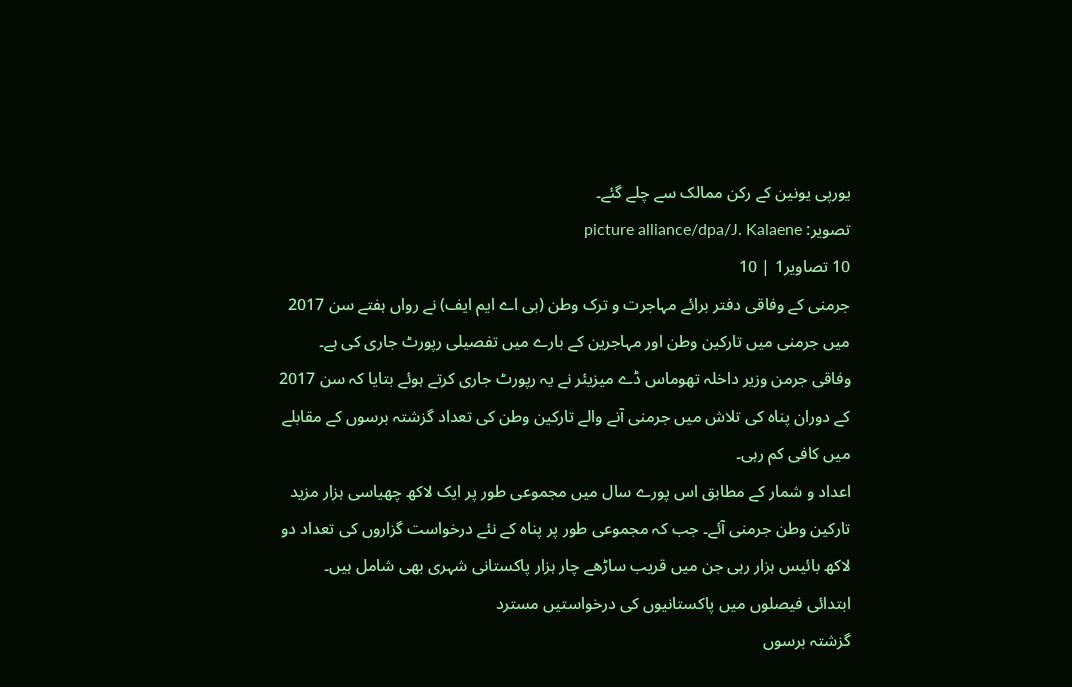یورپی یونین کے رکن ممالک سے چلے گئے۔
تصویر: picture alliance/dpa/J. Kalaene
10 تصاویر1 | 10
جرمنی کے وفاقی دفتر برائے مہاجرت و ترک وطن (بی اے ایم ایف) نے رواں ہفتے سن 2017 میں جرمنی میں تارکین وطن اور مہاجرین کے بارے میں تفصیلی رپورٹ جاری کی ہے۔ وفاقی جرمن وزیر داخلہ تھوماس ڈے میزیئر نے یہ رپورٹ جاری کرتے ہوئے بتایا کہ سن 2017 کے دوران پناہ کی تلاش میں جرمنی آنے والے تارکین وطن کی تعداد گزشتہ برسوں کے مقابلے میں کافی کم رہی۔
اعداد و شمار کے مطابق اس پورے سال میں مجموعی طور پر ایک لاکھ چھیاسی ہزار مزید تارکین وطن جرمنی آئے۔ جب کہ مجموعی طور پر پناہ کے نئے درخواست گزاروں کی تعداد دو لاکھ بائیس ہزار رہی جن میں قریب ساڑھے چار ہزار پاکستانی شہری بھی شامل ہیں۔
ابتدائی فیصلوں میں پاکستانیوں کی درخواستیں مسترد
گزشتہ برسوں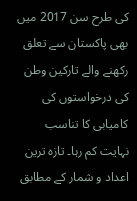کی طرح سن 2017 میں بھی پاکستان سے تعلق رکھنے والے تارکین وطن کی درخواستوں کی کامیابی کا تناسب نہایت کم رہا۔ تازہ ترین اعداد و شمار کے مطابق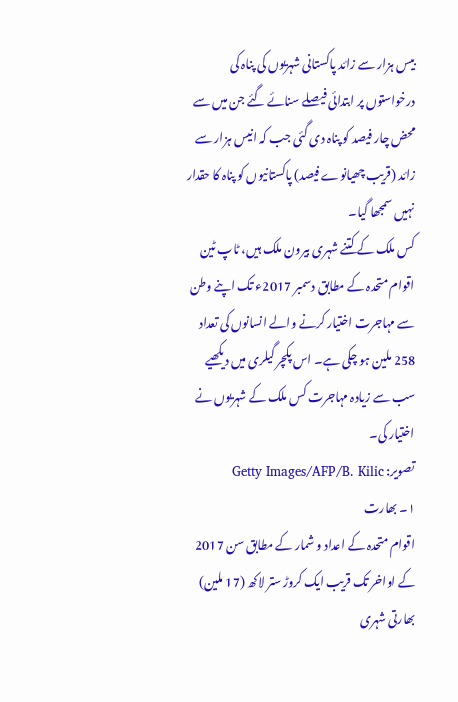بیس ہزار سے زائد پاکستانی شہریوں کی پناہ کی درخواستوں پر ابتدائی فیصلے سنائے گئے جن میں سے محض چار فیصد کو پناہ دی گئی جب کہ انیس ہزار سے زائد (قریب چھیانوے فیصد) پاکستانیوں کو پناہ کا حقدار نہیں سمجھا گیا۔
کس ملک کے کتنے شہری بیرون ملک ہیں، ٹاپ ٹین
اقوام متحدہ کے مطابق دسمبر 2017ء تک اپنے وطن سے مہاجرت اختیار کرنے والے انسانوں کی تعداد 258 ملین ہو چکی ہے۔ اس پکچر گیلری میں دیکھیے سب سے زیادہ مہاجرت کس ملک کے شہریوں نے اختیار کی۔
تصویر: Getty Images/AFP/B. Kilic
۱۔ بھارت
اقوام متحدہ کے اعداد و شمار کے مطابق سن 2017 کے اواخر تک قریب ایک کروڑ ستر لاکھ (17 ملین) بھارتی شہری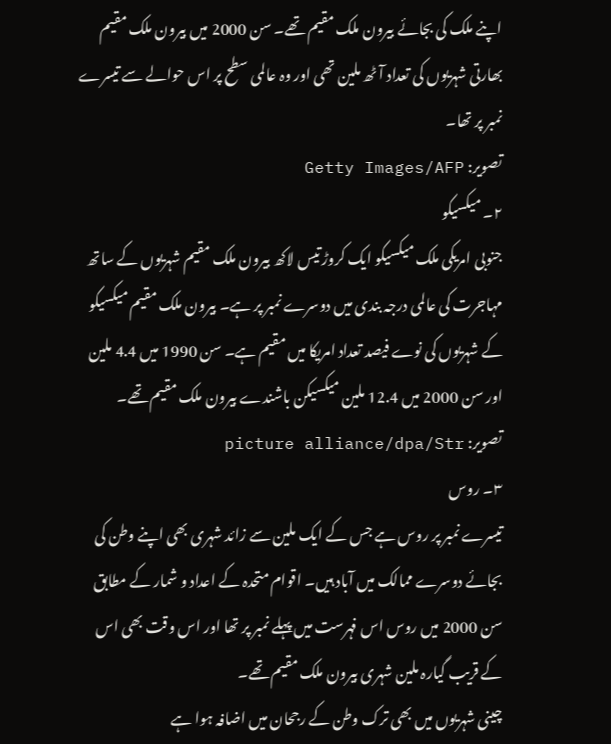اپنے ملک کی بجائے بیرون ملک مقیم تھے۔ سن 2000 میں بیرون ملک مقیم بھارتی شہریوں کی تعداد آٹھ ملین تھی اور وہ عالمی سطح پر اس حوالے سے تیسرے نمبر پر تھا۔
تصویر: Getty Images/AFP
۲۔ میکسیکو
جنوبی امریکی ملک میکسیکو ایک کروڑ تیس لاکھ بیرون ملک مقیم شہریوں کے ساتھ مہاجرت کی عالمی درجہ بندی میں دوسرے نمبر پر ہے۔ بیرون ملک مقیم میکسیکو کے شہریوں کی نوے فیصد تعداد امریکا میں مقیم ہے۔ سن 1990 میں 4.4 ملین اور سن 2000 میں 12.4 ملین میکسیکن باشندے بیرون ملک مقیم تھے۔
تصویر: picture alliance/dpa/Str
۳۔ روس
تیسرے نمبر پر روس ہے جس کے ایک ملین سے زائد شہری بھی اپنے وطن کی بجائے دوسرے ممالک میں آباد ہیں۔ اقوام متحدہ کے اعداد و شمار کے مطابق سن 2000 میں روس اس فہرست میں پہلے نمبر پر تھا اور اس وقت بھی اس کے قریب گیارہ ملین شہری بیرون ملک مقیم تھے۔
چینی شہریوں میں بھی ترک وطن کے رجحان میں اضافہ ہوا ہے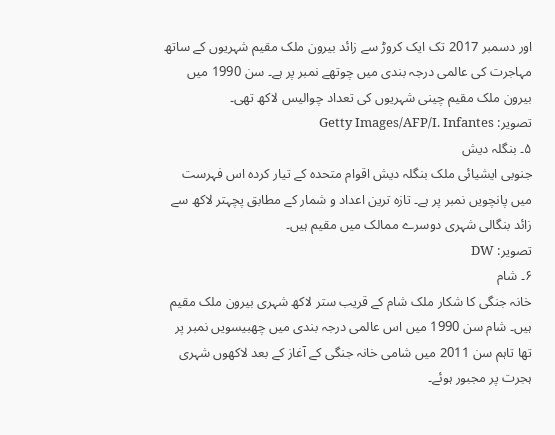اور دسمبر 2017 تک ایک کروڑ سے زائد بیرون ملک مقیم شہریوں کے ساتھ مہاجرت کی عالمی درجہ بندی میں چوتھے نمبر پر ہے۔ سن 1990 میں بیرون ملک مقیم چینی شہریوں کی تعداد چوالیس لاکھ تھی۔
تصویر: Getty Images/AFP/I. Infantes
۵۔ بنگلہ دیش
جنوبی ایشیائی ملک بنگلہ دیش اقوام متحدہ کے تیار کردہ اس فہرست میں پانچویں نمبر پر ہے۔ تازہ ترین اعداد و شمار کے مطابق پچہتر لاکھ سے زائد بنگالی شہری دوسرے ممالک میں مقیم ہیں۔
تصویر: DW
۶۔ شام
خانہ جنگی کا شکار ملک شام کے قریب ستر لاکھ شہری بیرون ملک مقیم ہیں۔ شام سن 1990 میں اس عالمی درجہ بندی میں چھبیسویں نمبر پر تھا تاہم سن 2011 میں شامی خانہ جنگی کے آغاز کے بعد لاکھوں شہری ہجرت پر مجبور ہوئے۔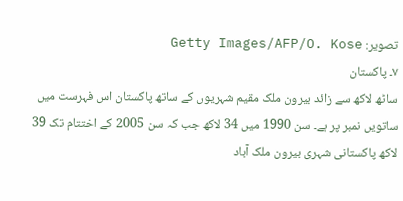تصویر: Getty Images/AFP/O. Kose
۷۔ پاکستان
ساٹھ لاکھ سے زائد بیرون ملک مقیم شہریوں کے ساتھ پاکستان اس فہرست میں ساتویں نمبر پر ہے۔ سن 1990 میں 34 لاکھ جب کہ سن 2005 کے اختتام تک 39 لاکھ پاکستانی شہری بیرون ملک آباد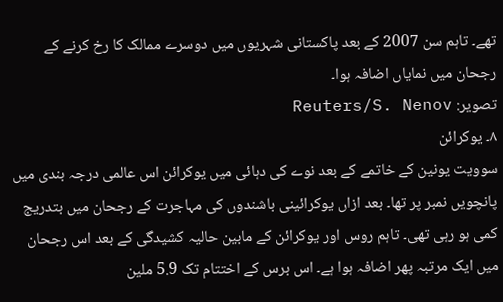تھے۔ تاہم سن 2007 کے بعد پاکستانی شہریوں میں دوسرے ممالک کا رخ کرنے کے رجحان میں نمایاں اضافہ ہوا۔
تصویر: Reuters/S. Nenov
۸۔ یوکرائن
سوویت یونین کے خاتمے کے بعد نوے کی دہائی میں یوکرائن اس عالمی درجہ بندی میں پانچویں نمبر پر تھا۔ بعد ازاں یوکرائینی باشندوں کی مہاجرت کے رجحان میں بتدریج کمی ہو رہی تھی۔ تاہم روس اور یوکرائن کے مابین حالیہ کشیدگی کے بعد اس رجحان میں ایک مرتبہ پھر اضافہ ہوا ہے۔ اس برس کے اختتام تک 5.9 ملین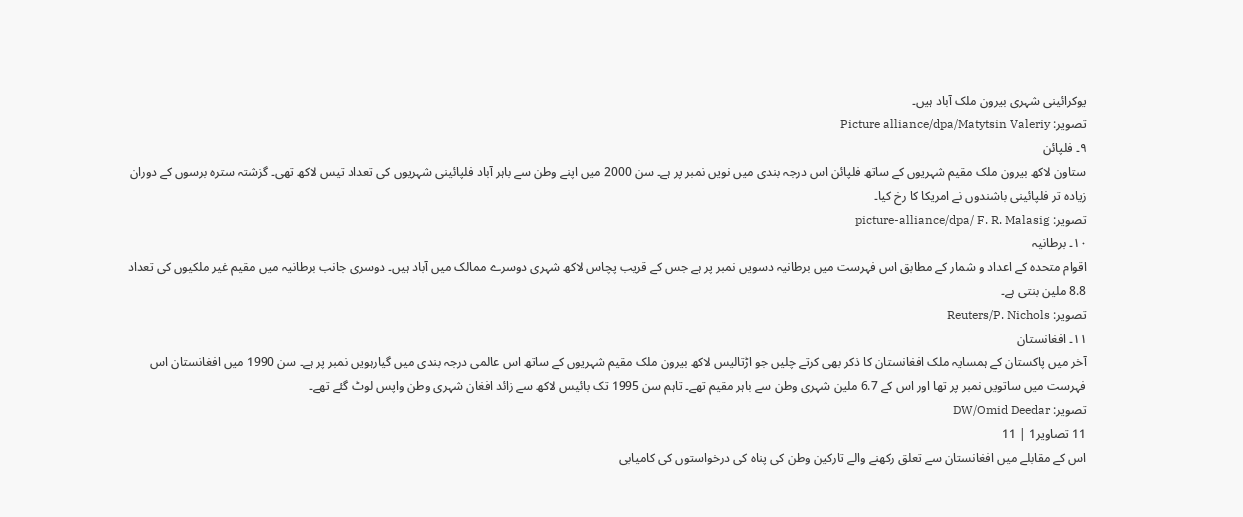یوکرائینی شہری بیرون ملک آباد ہیں۔
تصویر: Picture alliance/dpa/Matytsin Valeriy
۹۔ فلپائن
ستاون لاکھ بیرون ملک مقیم شہریوں کے ساتھ فلپائن اس درجہ بندی میں نویں نمبر پر ہے۔ سن 2000 میں اپنے وطن سے باہر آباد فلپائینی شہریوں کی تعداد تیس لاکھ تھی۔ گزشتہ سترہ برسوں کے دوران زیادہ تر فلپائینی باشندوں نے امریکا کا رخ کیا۔
تصویر: picture-alliance/dpa/ F. R. Malasig
۱۰۔ برطانیہ
اقوام متحدہ کے اعداد و شمار کے مطابق اس فہرست میں برطانیہ دسویں نمبر پر ہے جس کے قریب پچاس لاکھ شہری دوسرے ممالک میں آباد ہیں۔ دوسری جانب برطانیہ میں مقیم غیر ملکیوں کی تعداد 8.8 ملین بنتی ہے۔
تصویر: Reuters/P. Nichols
۱۱۔ افغانستان
آخر میں پاکستان کے ہمسایہ ملک افغانستان کا ذکر بھی کرتے چلیں جو اڑتالیس لاکھ بیرون ملک مقیم شہریوں کے ساتھ اس عالمی درجہ بندی میں گیارہویں نمبر پر ہے۔ سن 1990 میں افغانستان اس فہرست میں ساتویں نمبر پر تھا اور اس کے 6.7 ملین شہری وطن سے باہر مقیم تھے۔ تاہم سن 1995 تک بائیس لاکھ سے زائد افغان شہری وطن واپس لوٹ گئے تھے۔
تصویر: DW/Omid Deedar
11 تصاویر1 | 11
اس کے مقابلے میں افغانستان سے تعلق رکھنے والے تارکین وطن کی پناہ کی درخواستوں کی کامیابی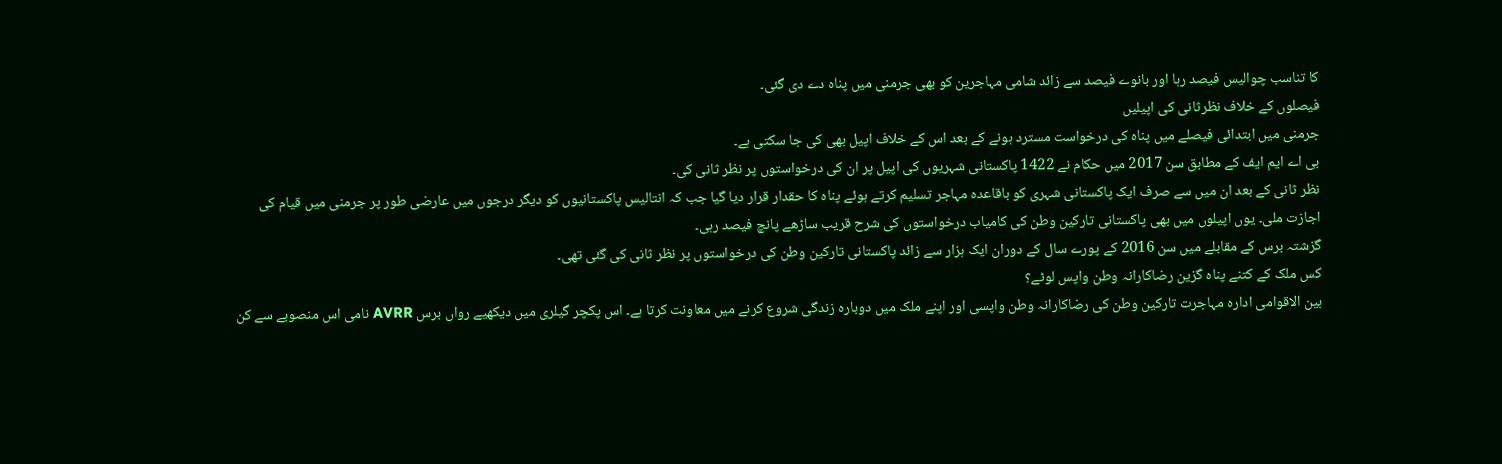کا تناسب چوالیس فیصد رہا اور بانوے فیصد سے زائد شامی مہاجرین کو بھی جرمنی میں پناہ دے دی گئی۔
فیصلوں کے خلاف نظرثانی کی اپیلیں
جرمنی میں ابتدائی فیصلے میں پناہ کی درخواست مسترد ہونے کے بعد اس کے خلاف اپیل بھی کی جا سکتی ہے۔
بی اے ایم ایف کے مطابق سن 2017 میں حکام نے 1422 پاکستانی شہریوں کی اپیل پر ان کی درخواستوں پر نظر ثانی کی۔
نظر ثانی کے بعد ان میں سے صرف ایک پاکستانی شہری کو باقاعدہ مہاجر تسلیم کرتے ہوئے پناہ کا حقدار قرار دیا گیا جب کہ انتالیس پاکستانیوں کو دیگر درجوں میں عارضی طور پر جرمنی میں قیام کی اجازت ملی۔ یوں اپیلوں میں بھی پاکستانی تارکین وطن کی کامیاب درخواستوں کی شرح قریب ساڑھے پانچ فیصد رہی۔
گزشتہ برس کے مقابلے میں سن 2016 کے پورے سال کے دوران ایک ہزار سے زائد پاکستانی تارکین وطن کی درخواستوں پر نظر ثانی کی گئی تھی۔
کس ملک کے کتنے پناہ گزین رضاکارانہ وطن واپس لوٹے؟
بین الاقوامی ادارہ مہاجرت تارکین وطن کی رضاکارانہ وطن واپسی اور اپنے ملک میں دوبارہ زندگی شروع کرنے میں معاونت کرتا ہے۔ اس پکچر گیلری میں دیکھیے رواں برس AVRR نامی اس منصوبے سے کن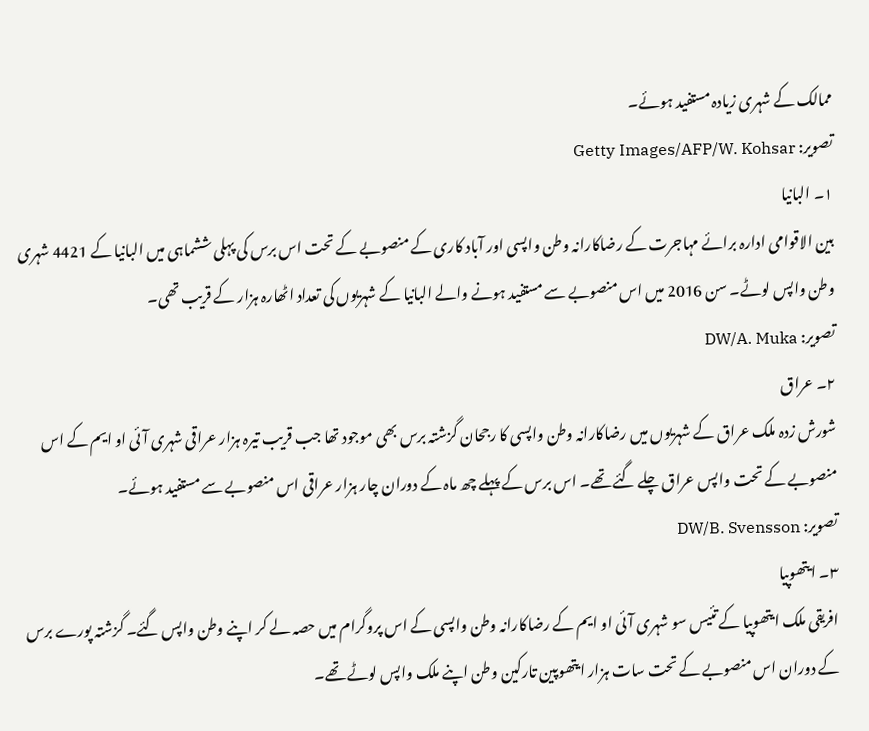ممالک کے شہری زیادہ مستفید ہوئے۔
تصویر: Getty Images/AFP/W. Kohsar
۱۔ البانیا
بین الاقوامی ادارہ برائے مہاجرت کے رضاکارانہ وطن واپسی اور آباد کاری کے منصوبے کے تحت اس برس کی پہلی ششماہی میں البانیا کے 4421 شہری وطن واپس لوٹے۔ سن 2016 میں اس منصوبے سے مستفید ہونے والے البانیا کے شہریوں کی تعداد اٹھارہ ہزار کے قریب تھی۔
تصویر: DW/A. Muka
۲۔ عراق
شورش زدہ ملک عراق کے شہریوں میں رضاکارانہ وطن واپسی کا رجحان گزشتہ برس بھی موجود تھا جب قریب تیرہ ہزار عراقی شہری آئی او ایم کے اس منصوبے کے تحت واپس عراق چلے گئے تھے۔ اس برس کے پہلے چھ ماہ کے دوران چار ہزار عراقی اس منصوبے سے مستفید ہوئے۔
تصویر: DW/B. Svensson
۳۔ ایتھوپیا
افریقی ملک ایتھوپیا کے تئیس سو شہری آئی او ایم کے رضاکارانہ وطن واپسی کے اس پروگرام میں حصہ لے کر اپنے وطن واپس گئے۔ گزشتہ پورے برس کے دوران اس منصوبے کے تحت سات ہزار ایتھوپین تارکین وطن اپنے ملک واپس لوٹے تھے۔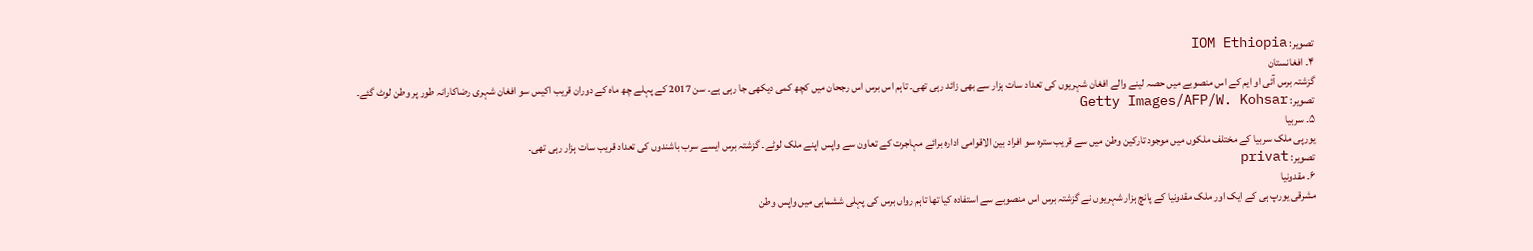تصویر: IOM Ethiopia
۴۔ افغانستان
گزشتہ برس آئی او ایم کے اس منصوبے میں حصہ لینے والے افغان شہریوں کی تعداد سات ہزار سے بھی زائد رہی تھی۔ تاہم اس برس اس رجحان میں کچھ کمی دیکھی جا رہی ہے۔ سن 2017 کے پہلے چھ ماہ کے دوران قریب اکیس سو افغان شہری رضاکارانہ طور پر وطن لوٹ گئے۔
تصویر: Getty Images/AFP/W. Kohsar
۵۔ سربیا
یورپی ملک سربیا کے مختلف ملکوں میں موجود تارکین وطن میں سے قریب سترہ سو افراد بین الاقوامی ادارہ برائے مہاجرت کے تعاون سے واپس اپنے ملک لوٹے۔ گزشتہ برس ایسے سرب باشندوں کی تعداد قریب سات ہزار رہی تھی۔
تصویر: privat
۶۔ مقدونیا
مشرقی یورپ ہی کے ایک اور ملک مقدونیا کے پانچ ہزار شہریوں نے گزشتہ برس اس منصوبے سے استفادہ کیا تھا تاہم رواں برس کی پہلی ششماہی میں واپس وطن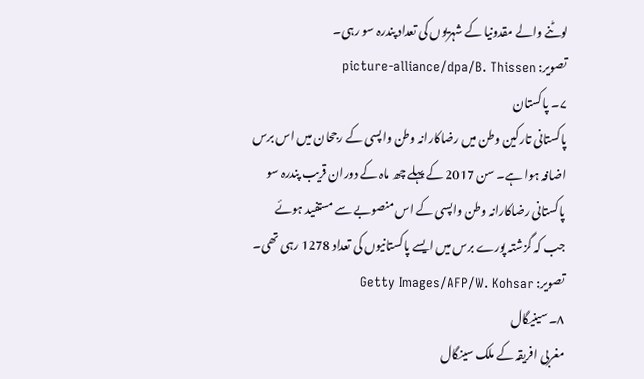لوٹنے والے مقدونیا کے شہریوں کی تعداد پندرہ سو رہی۔
تصویر: picture-alliance/dpa/B. Thissen
۷۔ پاکستان
پاکستانی تارکین وطن میں رضاکارانہ وطن واپسی کے رجحان میں اس برس اضافہ ہوا ہے۔ سن 2017 کے پہلے چھ ماہ کے دوران قریب پندرہ سو پاکستانی رضاکارانہ وطن واپسی کے اس منصوبے سے مستفید ہوئے جب کہ گزشتہ پورے برس میں ایسے پاکستانیوں کی تعداد 1278 رہی تھی۔
تصویر: Getty Images/AFP/W. Kohsar
۸۔ سینیگال
مغربی افریقہ کے ملک سینگال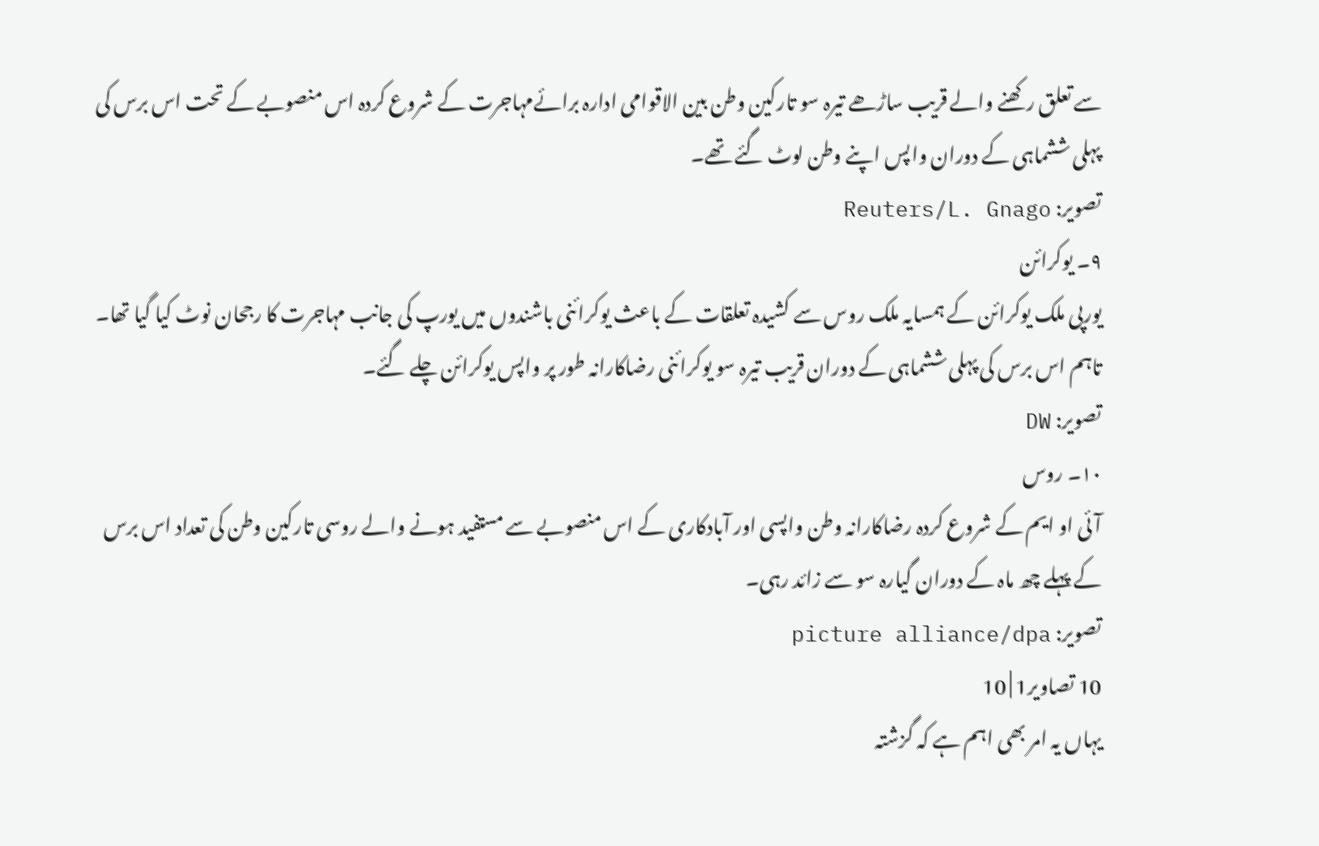سے تعلق رکھنے والے قریب ساڑھے تیرہ سو تارکین وطن بین الاقوامی ادارہ برائےمہاجرت کے شروع کردہ اس منصوبے کے تحت اس برس کی پہلی ششماہی کے دوران واپس اپنے وطن لوٹ گئے تھے۔
تصویر: Reuters/L. Gnago
۹۔ یوکرائن
یورپی ملک یوکرائن کے ہمسایہ ملک روس سے کشیدہ تعلقات کے باعث یوکرائنی باشندوں میں یورپ کی جانب مہاجرت کا رجحان نوٹ کیا گیا تھا۔ تاہم اس برس کی پہلی ششماہی کے دوران قریب تیرہ سو یوکرائنی رضاکارانہ طور پر واپس یوکرائن چلے گئے۔
تصویر: DW
۱۰۔ روس
آئی او ایم کے شروع کردہ رضاکارانہ وطن واپسی اور آبادکاری کے اس منصوبے سے مستفید ہونے والے روسی تارکین وطن کی تعداد اس برس کے پہلے چھ ماہ کے دوران گیارہ سو سے زائد رہی۔
تصویر: picture alliance/dpa
10 تصاویر1 | 10
یہاں یہ امر بھی اہم ہے کہ گزشتہ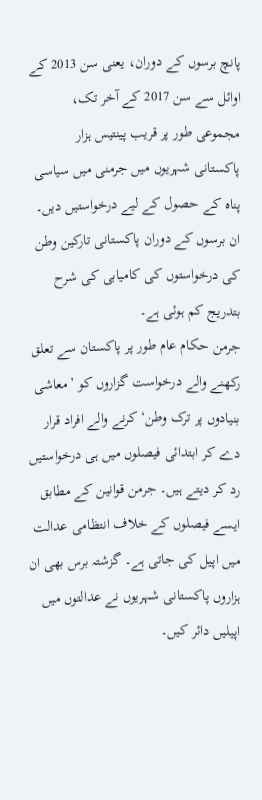پانچ برسوں کے دوران، یعنی سن 2013 کے اوائل سے سن 2017 کے آخر تک، مجموعی طور پر قریب پینتیس ہزار پاکستانی شہریوں میں جرمنی میں سیاسی پناہ کے حصول کے لیے درخواستیں دیں۔ ان برسوں کے دوران پاکستانی تارکین وطن کی درخواستوں کی کامیابی کی شرح بتدریج کم ہوئی ہے۔
جرمن حکام عام طور پر پاکستان سے تعلق رکھنے والے درخواست گزاروں کو ’معاشی بنیادوں پر ترک وطن‘ کرنے والے افراد قرار دے کر ابتدائی فیصلوں میں ہی درخواستیں رد کر دیتے ہیں۔ جرمن قوانین کے مطابق ایسے فیصلوں کے خلاف انتظامی عدالت میں اپیل کی جاتی ہے۔ گزشتہ برس بھی ان ہزاروں پاکستانی شہریوں نے عدالتوں میں اپیلیں دائر کیں۔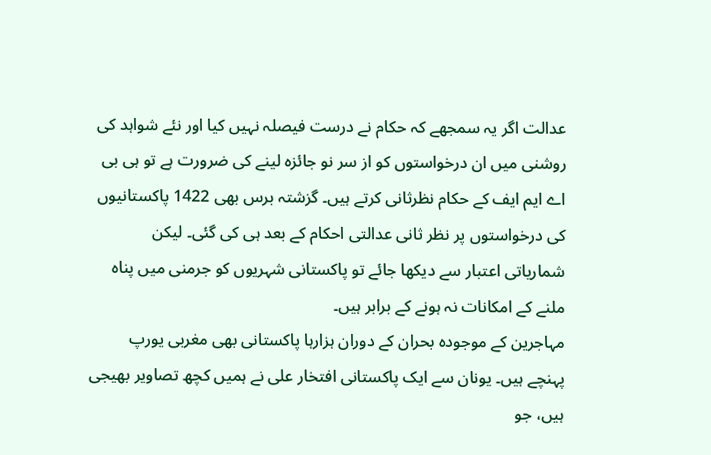عدالت اگر یہ سمجھے کہ حکام نے درست فیصلہ نہیں کیا اور نئے شواہد کی روشنی میں ان درخواستوں کو از سر نو جائزہ لینے کی ضرورت ہے تو ہی بی اے ایم ایف کے حکام نظرثانی کرتے ہیں۔ گزشتہ برس بھی 1422 پاکستانیوں کی درخواستوں پر نظر ثانی عدالتی احکام کے بعد ہی کی گئی۔ لیکن شماریاتی اعتبار سے دیکھا جائے تو پاکستانی شہریوں کو جرمنی میں پناہ ملنے کے امکانات نہ ہونے کے برابر ہیں۔
مہاجرین کے موجودہ بحران کے دوران ہزارہا پاکستانی بھی مغربی یورپ پہنچے ہیں۔ یونان سے ایک پاکستانی افتخار علی نے ہمیں کچھ تصاویر بھیجی ہیں، جو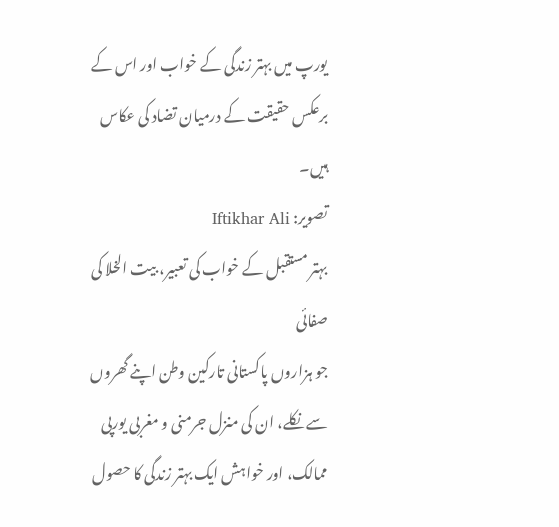یورپ میں بہتر زندگی کے خواب اور اس کے برعکس حقیقت کے درمیان تضاد کی عکاس ہیں۔
تصویر: Iftikhar Ali
بہتر مستقبل کے خواب کی تعبیر، بیت الخلا کی صفائی
جو ہزاروں پاکستانی تارکین وطن اپنے گھروں سے نکلے، ان کی منزل جرمنی و مغربی یورپی ممالک، اور خواہش ایک بہتر زندگی کا حصول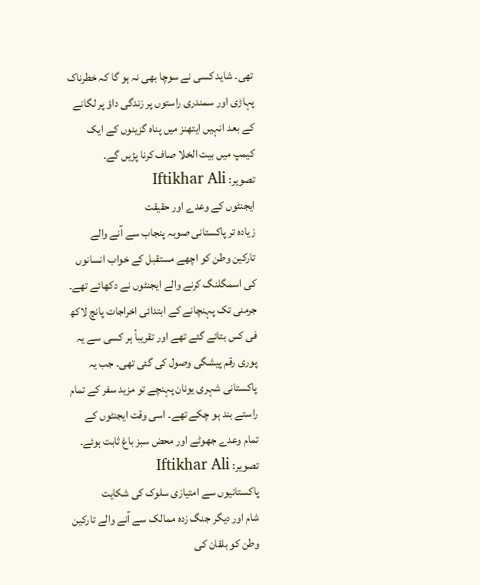تھی۔ شاید کسی نے سوچا بھی نہ ہو گا کہ خطرناک پہاڑی اور سمندری راستوں پر زندگی داؤ پر لگانے کے بعد انہیں ایتھنز میں پناہ گزینوں کے ایک کیمپ میں بیت الخلا صاف کرنا پڑیں گے۔
تصویر: Iftikhar Ali
ایجنٹوں کے وعدے اور حقیقت
زیادہ تر پاکستانی صوبہ پنجاب سے آنے والے تارکین وطن کو اچھے مستقبل کے خواب انسانوں کی اسمگلنگ کرنے والے ایجنٹوں نے دکھائے تھے۔ جرمنی تک پہنچانے کے ابتدائی اخراجات پانچ لاکھ فی کس بتائے گئے تھے اور تقریباً ہر کسی سے یہ پوری رقم پیشگی وصول کی گئی تھی۔ جب یہ پاکستانی شہری یونان پہنچے تو مزید سفر کے تمام راستے بند ہو چکے تھے۔ اسی وقت ایجنٹوں کے تمام وعدے جھوٹے اور محض سبز باغ ثابت ہوئے۔
تصویر: Iftikhar Ali
پاکستانیوں سے امتیازی سلوک کی شکایت
شام اور دیگر جنگ زدہ ممالک سے آنے والے تارکین وطن کو بلقان کی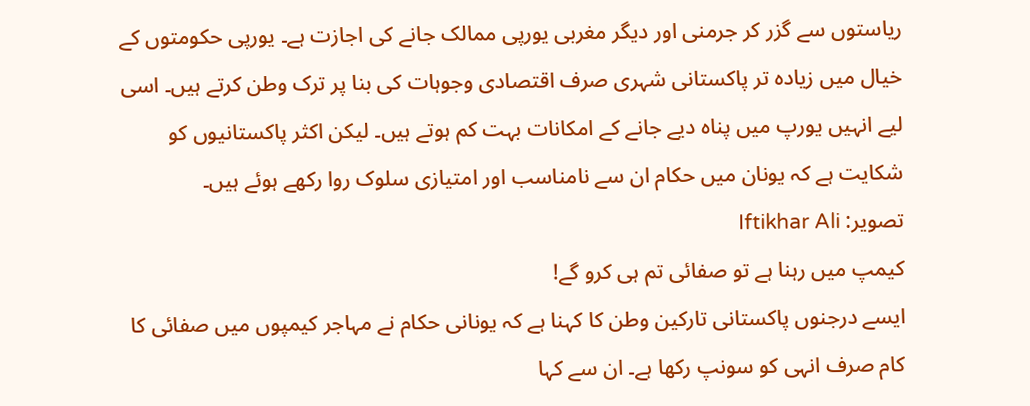ریاستوں سے گزر کر جرمنی اور دیگر مغربی یورپی ممالک جانے کی اجازت ہے۔ یورپی حکومتوں کے خیال میں زیادہ تر پاکستانی شہری صرف اقتصادی وجوہات کی بنا پر ترک وطن کرتے ہیں۔ اسی لیے انہیں یورپ میں پناہ دیے جانے کے امکانات بہت کم ہوتے ہیں۔ لیکن اکثر پاکستانیوں کو شکایت ہے کہ یونان میں حکام ان سے نامناسب اور امتیازی سلوک روا رکھے ہوئے ہیں۔
تصویر: Iftikhar Ali
کیمپ میں رہنا ہے تو صفائی تم ہی کرو گے!
ایسے درجنوں پاکستانی تارکین وطن کا کہنا ہے کہ یونانی حکام نے مہاجر کیمپوں میں صفائی کا کام صرف انہی کو سونپ رکھا ہے۔ ان سے کہا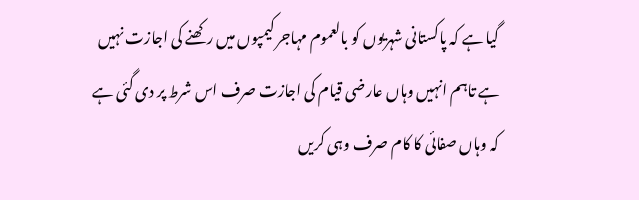گیا ہے کہ پاکستانی شہریوں کو بالعموم مہاجر کیمپوں میں رکھنے کی اجازت نہیں ہے تاہم انہیں وہاں عارضی قیام کی اجازت صرف اس شرط پر دی گئی ہے کہ وہاں صفائی کا کام صرف وہی کریں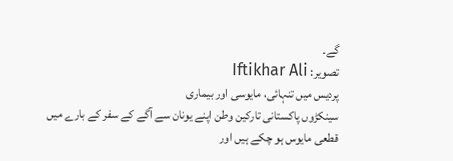گے۔
تصویر: Iftikhar Ali
پردیس میں تنہائی، مایوسی اور بیماری
سینکڑوں پاکستانی تارکین وطن اپنے یونان سے آگے کے سفر کے بارے میں قطعی مایوس ہو چکے ہیں اور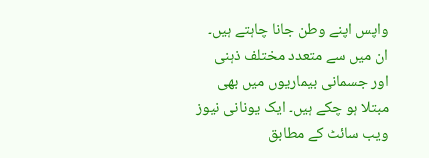واپس اپنے وطن جانا چاہتے ہیں۔ ان میں سے متعدد مختلف ذہنی اور جسمانی بیماریوں میں بھی مبتلا ہو چکے ہیں۔ ایک یونانی نیوز ویب سائٹ کے مطابق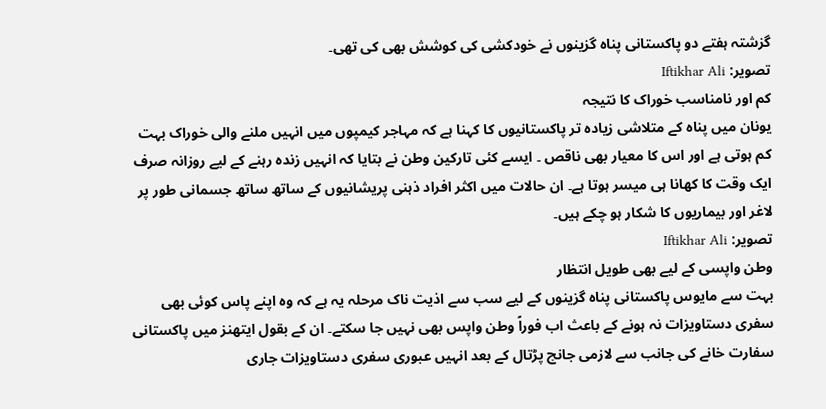گزشتہ ہفتے دو پاکستانی پناہ گزینوں نے خودکشی کی کوشش بھی کی تھی۔
تصویر: Iftikhar Ali
کم اور نامناسب خوراک کا نتیجہ
یونان میں پناہ کے متلاشی زیادہ تر پاکستانیوں کا کہنا ہے کہ مہاجر کیمپوں میں انہیں ملنے والی خوراک بہت کم ہوتی ہے اور اس کا معیار بھی ناقص ۔ ایسے کئی تارکین وطن نے بتایا کہ انہیں زندہ رہنے کے لیے روزانہ صرف ایک وقت کا کھانا ہی میسر ہوتا ہے۔ ان حالات میں اکثر افراد ذہنی پریشانیوں کے ساتھ ساتھ جسمانی طور پر لاغر اور بیماریوں کا شکار ہو چکے ہیں۔
تصویر: Iftikhar Ali
وطن واپسی کے لیے بھی طویل انتظار
بہت سے مایوس پاکستانی پناہ گزینوں کے لیے سب سے اذیت ناک مرحلہ یہ ہے کہ وہ اپنے پاس کوئی بھی سفری دستاویزات نہ ہونے کے باعث اب فوراً وطن واپس بھی نہیں جا سکتے۔ ان کے بقول ایتھنز میں پاکستانی سفارت خانے کی جانب سے لازمی جانچ پڑتال کے بعد انہیں عبوری سفری دستاویزات جاری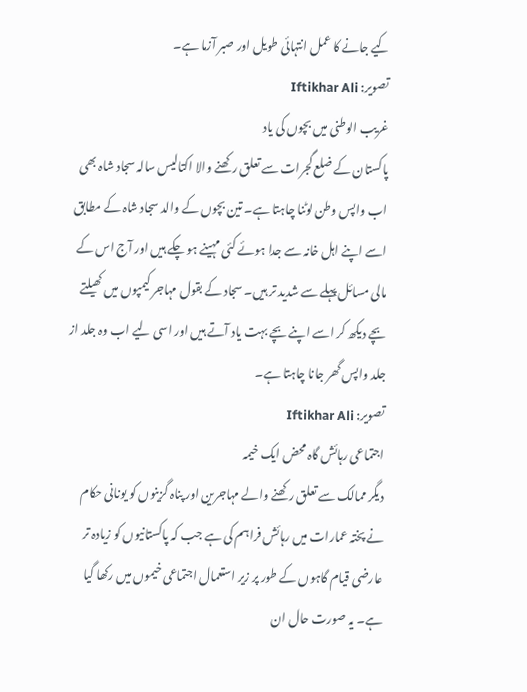کیے جانے کا عمل انتہائی طویل اور صبر آزما ہے۔
تصویر: Iftikhar Ali
غریب الوطنی میں بچوں کی یاد
پاکستان کے ضلع گجرات سے تعلق رکھنے والا اکتالیس سالہ سجاد شاہ بھی اب واپس وطن لوٹنا چاہتا ہے۔ تین بچوں کے والد سجاد شاہ کے مطابق اسے اپنے اہل خانہ سے جدا ہوئے کئی مہینے ہو چکے ہیں اور آج اس کے مالی مسائل پہلے سے شدید تر ہیں۔ سجاد کے بقول مہاجر کیمپوں میں کھیلتے بچے دیکھ کر اسے اپنے بچے بہت یاد آتے ہیں اور اسی لیے اب وہ جلد از جلد واپس گھر جانا چاہتا ہے۔
تصویر: Iftikhar Ali
اجتماعی رہائش گاہ محض ایک خیمہ
دیگر ممالک سے تعلق رکھنے والے مہاجرین اور پناہ گزینوں کو یونانی حکام نے پختہ عمارات میں رہائش فراہم کی ہے جب کہ پاکستانیوں کو زیادہ تر عارضی قیام گاہوں کے طور پر زیر استعمال اجتماعی خیموں میں رکھا گیا ہے۔ یہ صورت حال ان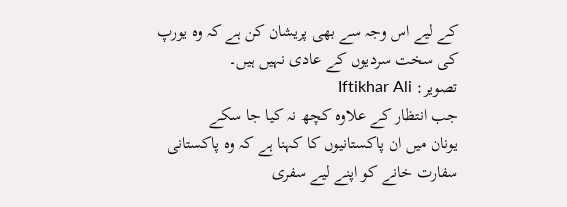کے لیے اس وجہ سے بھی پریشان کن ہے کہ وہ یورپ کی سخت سردیوں کے عادی نہیں ہیں۔
تصویر: Iftikhar Ali
جب انتظار کے علاوہ کچھ نہ کیا جا سکے
یونان میں ان پاکستانیوں کا کہنا ہے کہ وہ پاکستانی سفارت خانے کو اپنے لیے سفری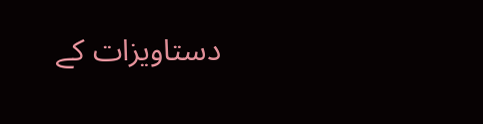دستاویزات کے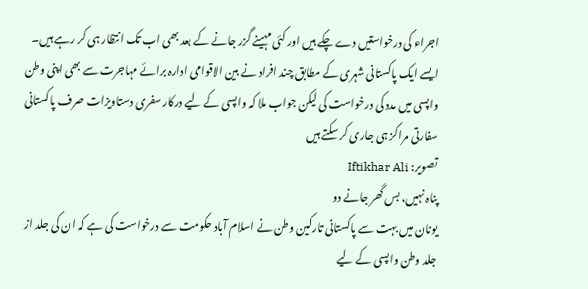اجراء کی درخواستیں دے چکے ہیں اور کئی مہینے گزر جانے کے بعد بھی اب تک انتظار ہی کر رہے ہیں۔ ایسے ایک پاکستانی شہری کے مطابق چند افراد نے بین الاقوامی ادارہ برائے مہاجرت سے بھی اپنی وطن واپسی میں مدد کی درخواست کی لیکن جواب ملا کہ واپسی کے لیے درکار سفری دستاویزات صرف پاکستانی سفارتی مراکز ہی جاری کر سکتے ہیں
تصویر: Iftikhar Ali
پناہ نہیں، بس گھر جانے دو
یونان میں بہت سے پاکستانی تارکین وطن نے اسلام آباد حکومت سے درخواست کی ہے کہ ان کی جلد از جلد وطن واپسی کے لیے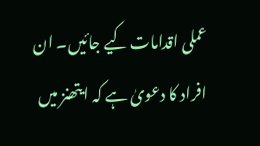عملی اقدامات کیے جائیں۔ ان افراد کا دعویٰ ہے کہ ایتھنز میں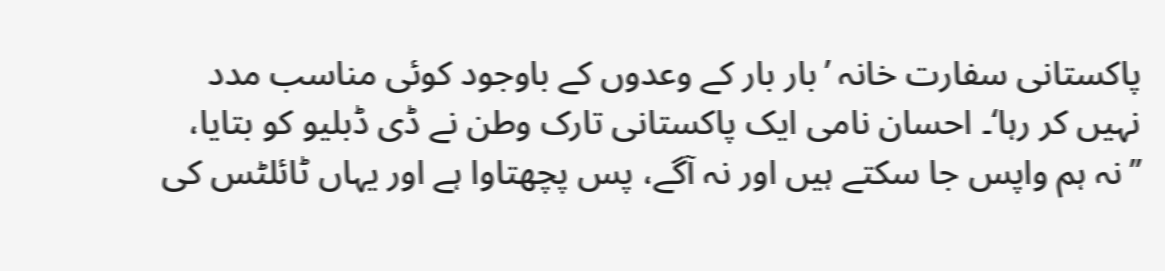پاکستانی سفارت خانہ ’بار بار کے وعدوں کے باوجود کوئی مناسب مدد نہیں کر رہا‘۔ احسان نامی ایک پاکستانی تارک وطن نے ڈی ڈبلیو کو بتایا، ’’نہ ہم واپس جا سکتے ہیں اور نہ آگے، پس پچھتاوا ہے اور یہاں ٹائلٹس کی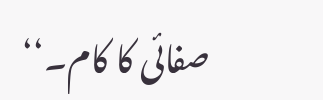صفائی کا کام۔‘‘